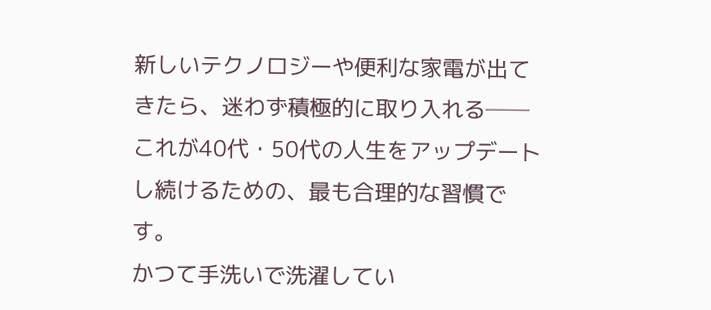新しいテクノロジーや便利な家電が出てきたら、迷わず積極的に取り入れる──これが40代・50代の人生をアップデートし続けるための、最も合理的な習慣です。
かつて手洗いで洗濯してい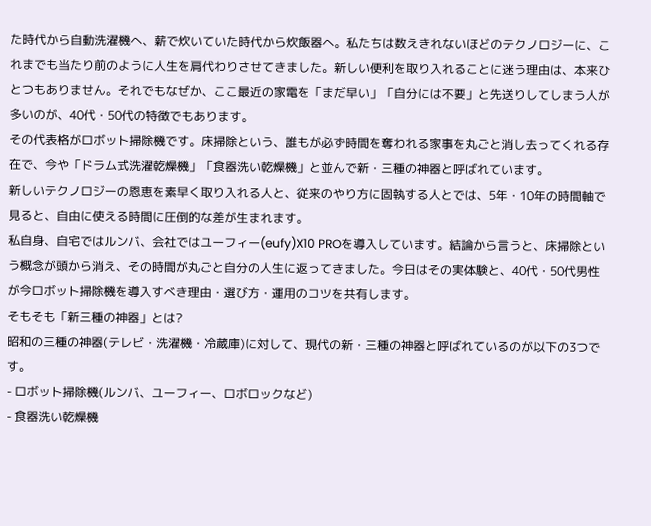た時代から自動洗濯機へ、薪で炊いていた時代から炊飯器へ。私たちは数えきれないほどのテクノロジーに、これまでも当たり前のように人生を肩代わりさせてきました。新しい便利を取り入れることに迷う理由は、本来ひとつもありません。それでもなぜか、ここ最近の家電を「まだ早い」「自分には不要」と先送りしてしまう人が多いのが、40代・50代の特徴でもあります。
その代表格がロボット掃除機です。床掃除という、誰もが必ず時間を奪われる家事を丸ごと消し去ってくれる存在で、今や「ドラム式洗濯乾燥機」「食器洗い乾燥機」と並んで新・三種の神器と呼ばれています。
新しいテクノロジーの恩恵を素早く取り入れる人と、従来のやり方に固執する人とでは、5年・10年の時間軸で見ると、自由に使える時間に圧倒的な差が生まれます。
私自身、自宅ではルンバ、会社ではユーフィー(eufy)X10 PROを導入しています。結論から言うと、床掃除という概念が頭から消え、その時間が丸ごと自分の人生に返ってきました。今日はその実体験と、40代・50代男性が今ロボット掃除機を導入すべき理由・選び方・運用のコツを共有します。
そもそも「新三種の神器」とは?
昭和の三種の神器(テレビ・洗濯機・冷蔵庫)に対して、現代の新・三種の神器と呼ばれているのが以下の3つです。
- ロボット掃除機(ルンバ、ユーフィー、ロボロックなど)
- 食器洗い乾燥機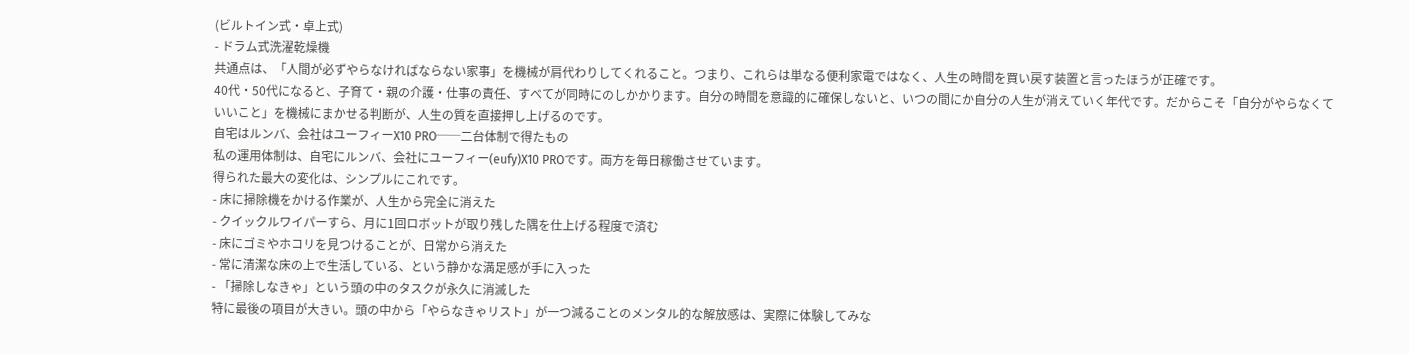(ビルトイン式・卓上式)
- ドラム式洗濯乾燥機
共通点は、「人間が必ずやらなければならない家事」を機械が肩代わりしてくれること。つまり、これらは単なる便利家電ではなく、人生の時間を買い戻す装置と言ったほうが正確です。
40代・50代になると、子育て・親の介護・仕事の責任、すべてが同時にのしかかります。自分の時間を意識的に確保しないと、いつの間にか自分の人生が消えていく年代です。だからこそ「自分がやらなくていいこと」を機械にまかせる判断が、人生の質を直接押し上げるのです。
自宅はルンバ、会社はユーフィーX10 PRO──二台体制で得たもの
私の運用体制は、自宅にルンバ、会社にユーフィー(eufy)X10 PROです。両方を毎日稼働させています。
得られた最大の変化は、シンプルにこれです。
- 床に掃除機をかける作業が、人生から完全に消えた
- クイックルワイパーすら、月に1回ロボットが取り残した隅を仕上げる程度で済む
- 床にゴミやホコリを見つけることが、日常から消えた
- 常に清潔な床の上で生活している、という静かな満足感が手に入った
- 「掃除しなきゃ」という頭の中のタスクが永久に消滅した
特に最後の項目が大きい。頭の中から「やらなきゃリスト」が一つ減ることのメンタル的な解放感は、実際に体験してみな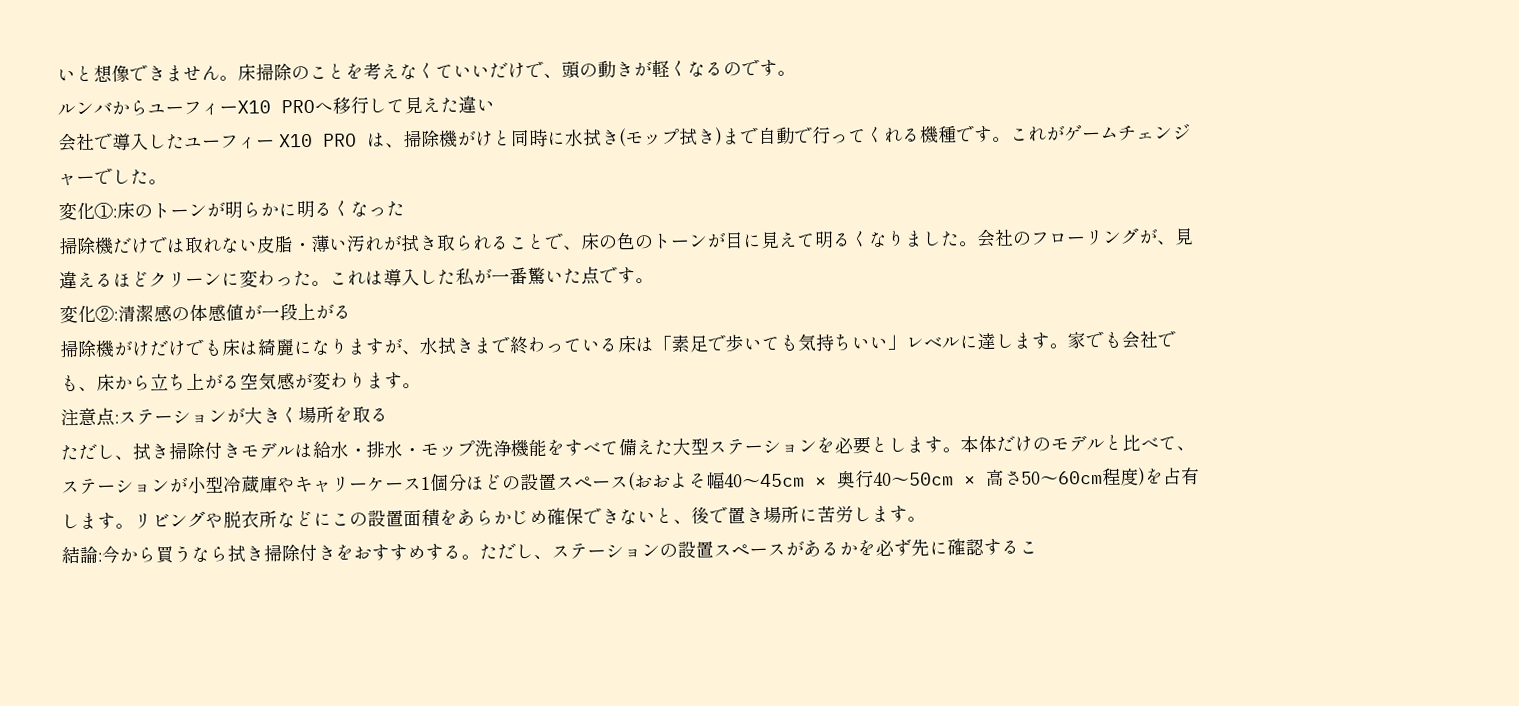いと想像できません。床掃除のことを考えなくていいだけで、頭の動きが軽くなるのです。
ルンバからユーフィーX10 PROへ移行して見えた違い
会社で導入したユーフィー X10 PRO は、掃除機がけと同時に水拭き(モップ拭き)まで自動で行ってくれる機種です。これがゲームチェンジャーでした。
変化①:床のトーンが明らかに明るくなった
掃除機だけでは取れない皮脂・薄い汚れが拭き取られることで、床の色のトーンが目に見えて明るくなりました。会社のフローリングが、見違えるほどクリーンに変わった。これは導入した私が一番驚いた点です。
変化②:清潔感の体感値が一段上がる
掃除機がけだけでも床は綺麗になりますが、水拭きまで終わっている床は「素足で歩いても気持ちいい」レベルに達します。家でも会社でも、床から立ち上がる空気感が変わります。
注意点:ステーションが大きく場所を取る
ただし、拭き掃除付きモデルは給水・排水・モップ洗浄機能をすべて備えた大型ステーションを必要とします。本体だけのモデルと比べて、ステーションが小型冷蔵庫やキャリーケース1個分ほどの設置スペース(おおよそ幅40〜45cm × 奥行40〜50cm × 高さ50〜60cm程度)を占有します。リビングや脱衣所などにこの設置面積をあらかじめ確保できないと、後で置き場所に苦労します。
結論:今から買うなら拭き掃除付きをおすすめする。ただし、ステーションの設置スペースがあるかを必ず先に確認するこ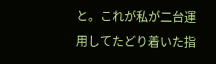と。これが私が二台運用してたどり着いた指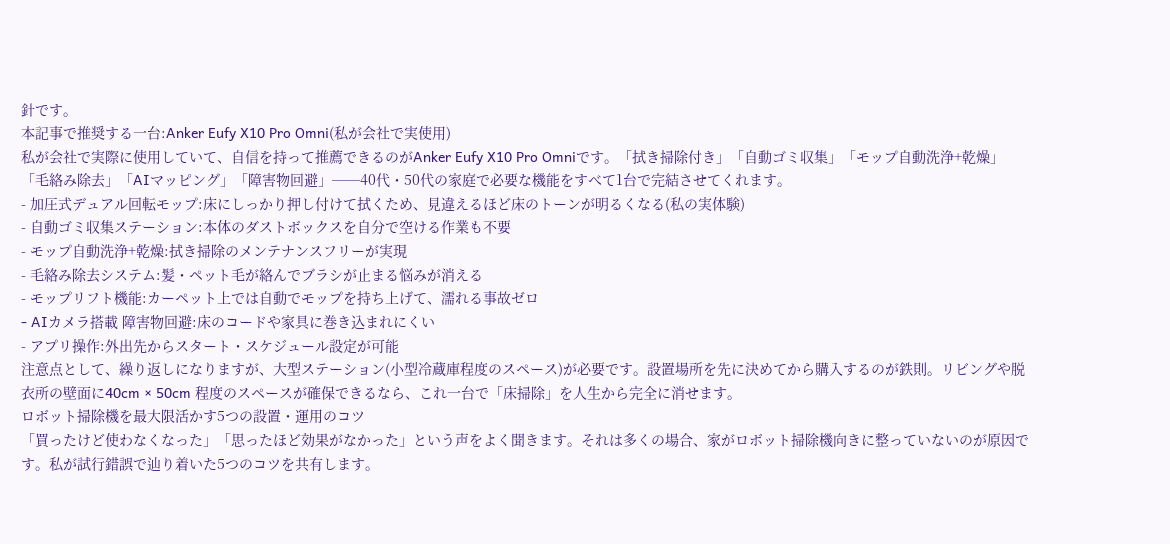針です。
本記事で推奨する一台:Anker Eufy X10 Pro Omni(私が会社で実使用)
私が会社で実際に使用していて、自信を持って推薦できるのがAnker Eufy X10 Pro Omniです。「拭き掃除付き」「自動ゴミ収集」「モップ自動洗浄+乾燥」「毛絡み除去」「AIマッピング」「障害物回避」──40代・50代の家庭で必要な機能をすべて1台で完結させてくれます。
- 加圧式デュアル回転モップ:床にしっかり押し付けて拭くため、見違えるほど床のトーンが明るくなる(私の実体験)
- 自動ゴミ収集ステーション:本体のダストボックスを自分で空ける作業も不要
- モップ自動洗浄+乾燥:拭き掃除のメンテナンスフリーが実現
- 毛絡み除去システム:髪・ペット毛が絡んでブラシが止まる悩みが消える
- モップリフト機能:カーペット上では自動でモップを持ち上げて、濡れる事故ゼロ
- AIカメラ搭載 障害物回避:床のコードや家具に巻き込まれにくい
- アプリ操作:外出先からスタート・スケジュール設定が可能
注意点として、繰り返しになりますが、大型ステーション(小型冷蔵庫程度のスペース)が必要です。設置場所を先に決めてから購入するのが鉄則。リビングや脱衣所の壁面に40cm × 50cm 程度のスペースが確保できるなら、これ一台で「床掃除」を人生から完全に消せます。
ロボット掃除機を最大限活かす5つの設置・運用のコツ
「買ったけど使わなくなった」「思ったほど効果がなかった」という声をよく聞きます。それは多くの場合、家がロボット掃除機向きに整っていないのが原因です。私が試行錯誤で辿り着いた5つのコツを共有します。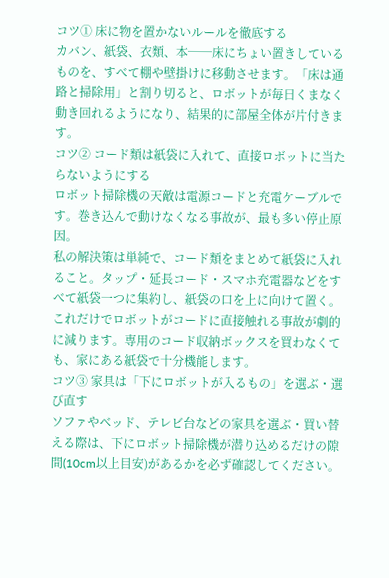コツ① 床に物を置かないルールを徹底する
カバン、紙袋、衣類、本──床にちょい置きしているものを、すべて棚や壁掛けに移動させます。「床は通路と掃除用」と割り切ると、ロボットが毎日くまなく動き回れるようになり、結果的に部屋全体が片付きます。
コツ② コード類は紙袋に入れて、直接ロボットに当たらないようにする
ロボット掃除機の天敵は電源コードと充電ケーブルです。巻き込んで動けなくなる事故が、最も多い停止原因。
私の解決策は単純で、コード類をまとめて紙袋に入れること。タップ・延長コード・スマホ充電器などをすべて紙袋一つに集約し、紙袋の口を上に向けて置く。これだけでロボットがコードに直接触れる事故が劇的に減ります。専用のコード収納ボックスを買わなくても、家にある紙袋で十分機能します。
コツ③ 家具は「下にロボットが入るもの」を選ぶ・選び直す
ソファやベッド、テレビ台などの家具を選ぶ・買い替える際は、下にロボット掃除機が潜り込めるだけの隙間(10cm以上目安)があるかを必ず確認してください。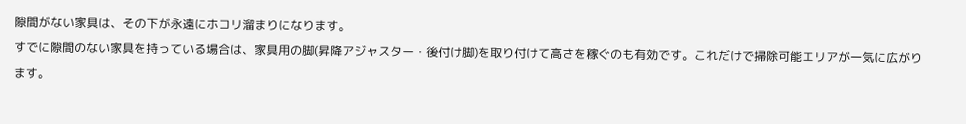隙間がない家具は、その下が永遠にホコリ溜まりになります。
すでに隙間のない家具を持っている場合は、家具用の脚(昇降アジャスター・後付け脚)を取り付けて高さを稼ぐのも有効です。これだけで掃除可能エリアが一気に広がります。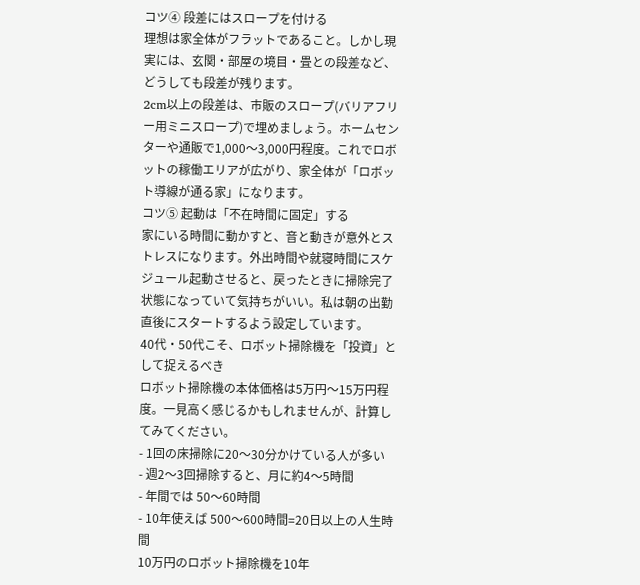コツ④ 段差にはスロープを付ける
理想は家全体がフラットであること。しかし現実には、玄関・部屋の境目・畳との段差など、どうしても段差が残ります。
2cm以上の段差は、市販のスロープ(バリアフリー用ミニスロープ)で埋めましょう。ホームセンターや通販で1,000〜3,000円程度。これでロボットの稼働エリアが広がり、家全体が「ロボット導線が通る家」になります。
コツ⑤ 起動は「不在時間に固定」する
家にいる時間に動かすと、音と動きが意外とストレスになります。外出時間や就寝時間にスケジュール起動させると、戻ったときに掃除完了状態になっていて気持ちがいい。私は朝の出勤直後にスタートするよう設定しています。
40代・50代こそ、ロボット掃除機を「投資」として捉えるべき
ロボット掃除機の本体価格は5万円〜15万円程度。一見高く感じるかもしれませんが、計算してみてください。
- 1回の床掃除に20〜30分かけている人が多い
- 週2〜3回掃除すると、月に約4〜5時間
- 年間では 50〜60時間
- 10年使えば 500〜600時間=20日以上の人生時間
10万円のロボット掃除機を10年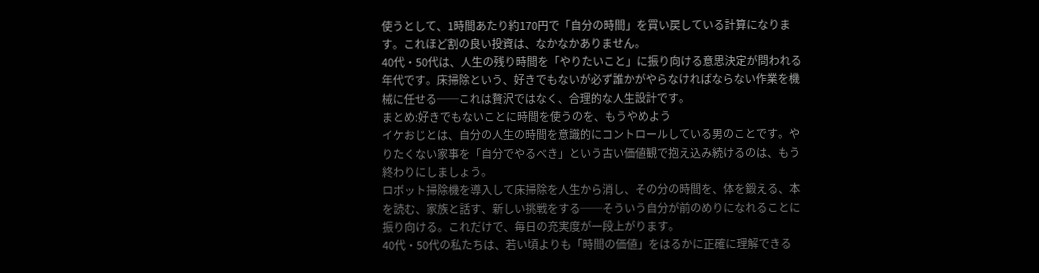使うとして、1時間あたり約170円で「自分の時間」を買い戻している計算になります。これほど割の良い投資は、なかなかありません。
40代・50代は、人生の残り時間を「やりたいこと」に振り向ける意思決定が問われる年代です。床掃除という、好きでもないが必ず誰かがやらなければならない作業を機械に任せる──これは贅沢ではなく、合理的な人生設計です。
まとめ:好きでもないことに時間を使うのを、もうやめよう
イケおじとは、自分の人生の時間を意識的にコントロールしている男のことです。やりたくない家事を「自分でやるべき」という古い価値観で抱え込み続けるのは、もう終わりにしましょう。
ロボット掃除機を導入して床掃除を人生から消し、その分の時間を、体を鍛える、本を読む、家族と話す、新しい挑戦をする──そういう自分が前のめりになれることに振り向ける。これだけで、毎日の充実度が一段上がります。
40代・50代の私たちは、若い頃よりも「時間の価値」をはるかに正確に理解できる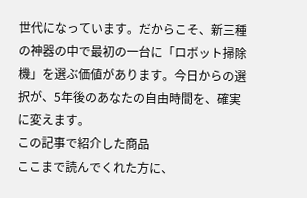世代になっています。だからこそ、新三種の神器の中で最初の一台に「ロボット掃除機」を選ぶ価値があります。今日からの選択が、5年後のあなたの自由時間を、確実に変えます。
この記事で紹介した商品
ここまで読んでくれた方に、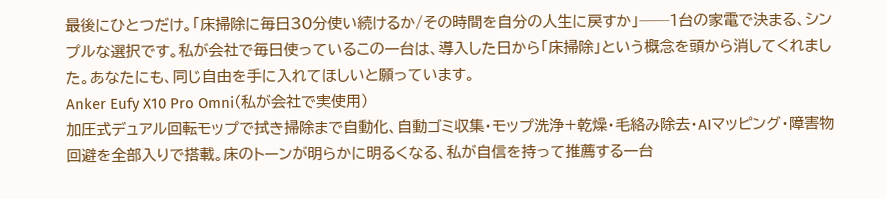最後にひとつだけ。「床掃除に毎日30分使い続けるか/その時間を自分の人生に戻すか」──1台の家電で決まる、シンプルな選択です。私が会社で毎日使っているこの一台は、導入した日から「床掃除」という概念を頭から消してくれました。あなたにも、同じ自由を手に入れてほしいと願っています。
Anker Eufy X10 Pro Omni(私が会社で実使用)
加圧式デュアル回転モップで拭き掃除まで自動化、自動ゴミ収集・モップ洗浄+乾燥・毛絡み除去・AIマッピング・障害物回避を全部入りで搭載。床のトーンが明らかに明るくなる、私が自信を持って推薦する一台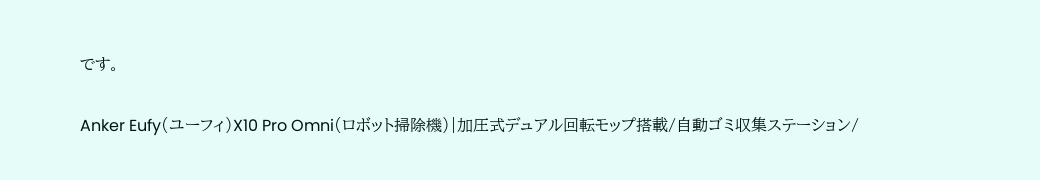です。

Anker Eufy(ユーフィ)X10 Pro Omni(ロボット掃除機)|加圧式デュアル回転モップ搭載/自動ゴミ収集ステーション/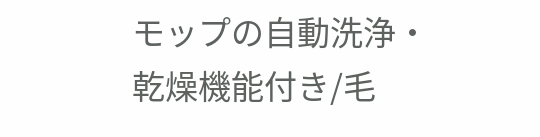モップの自動洗浄・乾燥機能付き/毛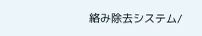絡み除去システム/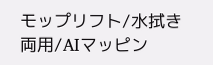モップリフト/水拭き両用/AIマッピン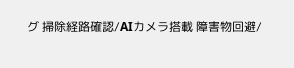グ 掃除経路確認/AIカメラ搭載 障害物回避/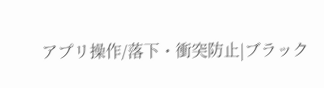アプリ操作/落下・衝突防止|ブラック